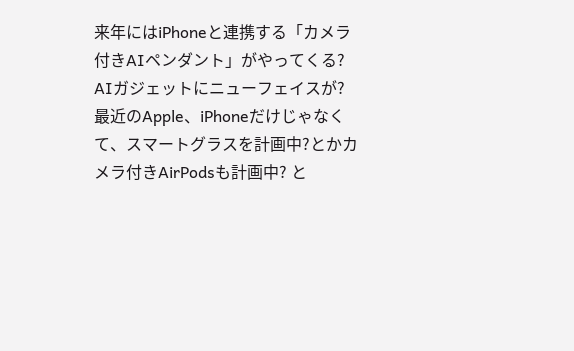来年にはiPhoneと連携する「カメラ付きAIペンダント」がやってくる?
AIガジェットにニューフェイスが?
最近のApple、iPhoneだけじゃなくて、スマートグラスを計画中?とかカメラ付きAirPodsも計画中? と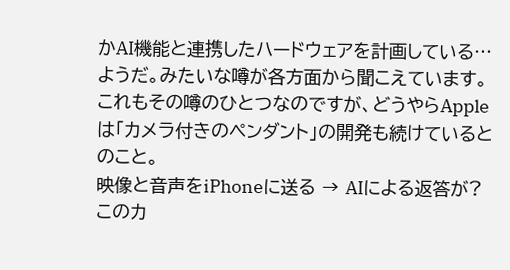かAI機能と連携したハードウェアを計画している…ようだ。みたいな噂が各方面から聞こえています。
これもその噂のひとつなのですが、どうやらAppleは「カメラ付きのペンダント」の開発も続けているとのこと。
映像と音声をiPhoneに送る → AIによる返答が?
このカ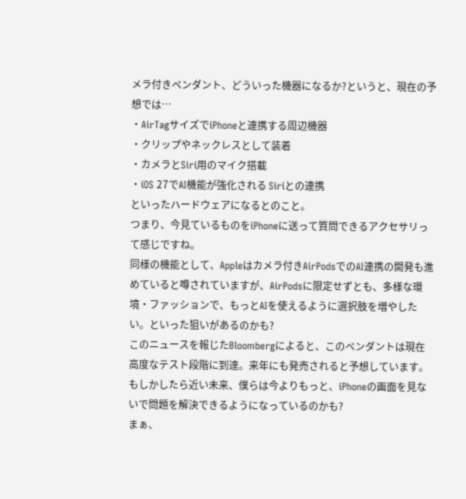メラ付きペンダント、どういった機器になるか?というと、現在の予想では…
・AirTagサイズでiPhoneと連携する周辺機器
・クリップやネックレスとして装着
・カメラとSiri用のマイク搭載
・iOS 27でAI機能が強化される Siriとの連携
といったハードウェアになるとのこと。
つまり、今見ているものをiPhoneに送って質問できるアクセサリって感じですね。
同様の機能として、Appleはカメラ付きAirPodsでのAI連携の開発も進めていると噂されていますが、AirPodsに限定せずとも、多様な環境・ファッションで、もっとAIを使えるように選択肢を増やしたい。といった狙いがあるのかも?
このニュースを報じたBloombergによると、このペンダントは現在高度なテスト段階に到達。来年にも発売されると予想しています。もしかしたら近い未来、僕らは今よりもっと、iPhoneの画面を見ないで問題を解決できるようになっているのかも?
まぁ、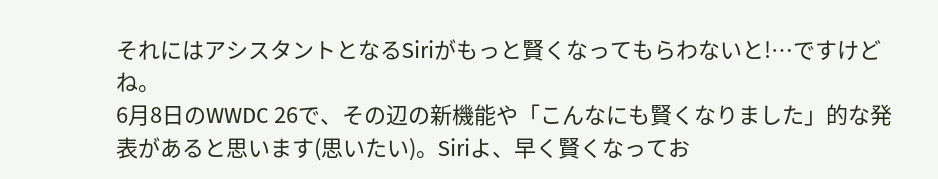それにはアシスタントとなるSiriがもっと賢くなってもらわないと!…ですけどね。
6月8日のWWDC 26で、その辺の新機能や「こんなにも賢くなりました」的な発表があると思います(思いたい)。Siriよ、早く賢くなってお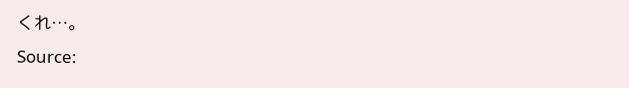くれ…。
Source: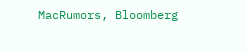MacRumors, Bloomberg